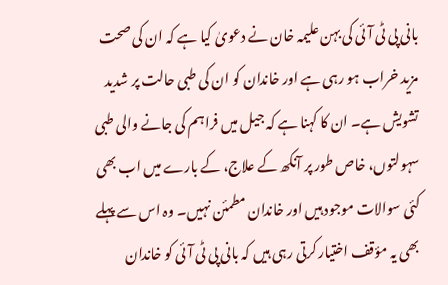بانی پی ٹی آئی کی بہن علیمہ خان نے دعویٰ کیا ہے کہ ان کی صحت مزید خراب ہو رہی ہے اور خاندان کو ان کی طبی حالت پر شدید تشویش ہے۔ ان کا کہنا ہے کہ جیل میں فراہم کی جانے والی طبی سہولتوں، خاص طور پر آنکھ کے علاج، کے بارے میں اب بھی کئی سوالات موجود ہیں اور خاندان مطمئن نہیں۔ وہ اس سے پہلے بھی یہ مؤقف اختیار کرتی رہی ہیں کہ بانی پی ٹی آئی کو خاندان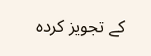کے تجویز کردہ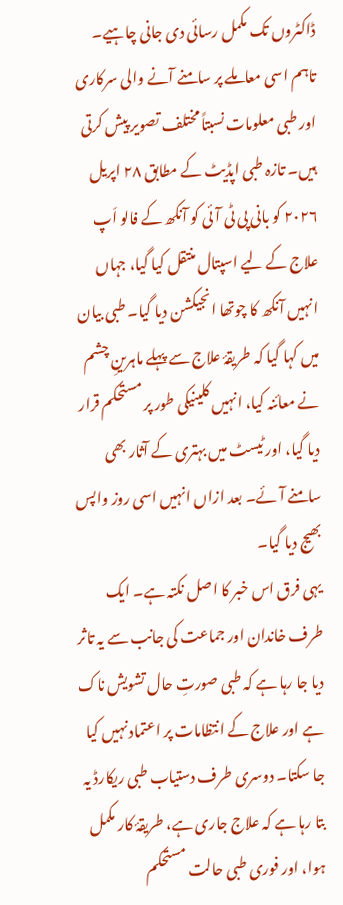ڈاکٹروں تک مکمل رسائی دی جانی چاہیے۔
تاہم اسی معاملے پر سامنے آنے والی سرکاری اور طبی معلومات نسبتاً مختلف تصویر پیش کرتی ہیں۔ تازہ طبی اپڈیٹ کے مطابق ۲۸ اپریل ۲۰۲۶ کو بانی پی ٹی آئی کو آنکھ کے فالو اَپ علاج کے لیے اسپتال منتقل کیا گیا، جہاں انہیں آنکھ کا چوتھا انجیکشن دیا گیا۔ طبی بیان میں کہا گیا کہ طریقۂ علاج سے پہلے ماہرینِ چشم نے معائنہ کیا، انہیں کلینیکی طور پر مستحکم قرار دیا گیا، اور ٹیسٹ میں بہتری کے آثار بھی سامنے آئے۔ بعد ازاں انہیں اسی روز واپس بھیج دیا گیا۔
یہی فرق اس خبر کا اصل نکتہ ہے۔ ایک طرف خاندان اور جماعت کی جانب سے یہ تاثر دیا جا رہا ہے کہ طبی صورتِ حال تشویش ناک ہے اور علاج کے انتظامات پر اعتماد نہیں کیا جا سکتا۔ دوسری طرف دستیاب طبی ریکارڈ یہ بتا رہا ہے کہ علاج جاری ہے، طریقۂ کار مکمل ہوا، اور فوری طبی حالت مستحکم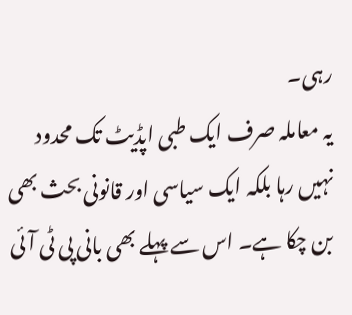رہی۔
یہ معاملہ صرف ایک طبی اپڈیٹ تک محدود نہیں رہا بلکہ ایک سیاسی اور قانونی بحث بھی بن چکا ہے۔ اس سے پہلے بھی بانی پی ٹی آئی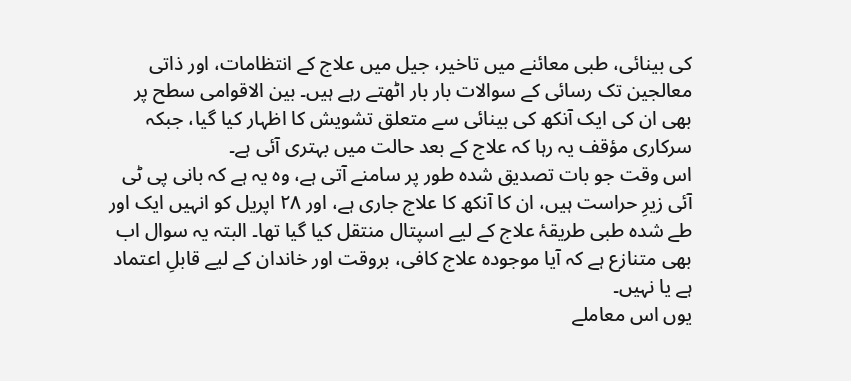کی بینائی، طبی معائنے میں تاخیر، جیل میں علاج کے انتظامات، اور ذاتی معالجین تک رسائی کے سوالات بار بار اٹھتے رہے ہیں۔ بین الاقوامی سطح پر بھی ان کی ایک آنکھ کی بینائی سے متعلق تشویش کا اظہار کیا گیا، جبکہ سرکاری مؤقف یہ رہا کہ علاج کے بعد حالت میں بہتری آئی ہے۔
اس وقت جو بات تصدیق شدہ طور پر سامنے آتی ہے، وہ یہ ہے کہ بانی پی ٹی آئی زیرِ حراست ہیں، ان کا آنکھ کا علاج جاری ہے، اور ۲۸ اپریل کو انہیں ایک اور طے شدہ طبی طریقۂ علاج کے لیے اسپتال منتقل کیا گیا تھا۔ البتہ یہ سوال اب بھی متنازع ہے کہ آیا موجودہ علاج کافی، بروقت اور خاندان کے لیے قابلِ اعتماد ہے یا نہیں۔
یوں اس معاملے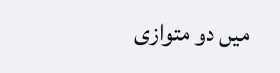میں دو متوازی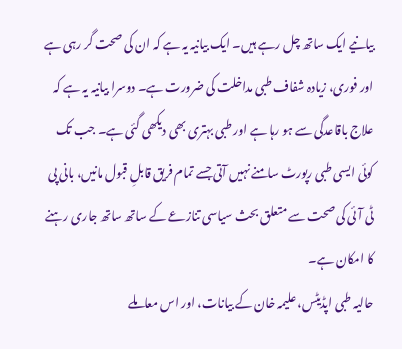بیانیے ایک ساتھ چل رہے ہیں۔ ایک بیانیہ یہ ہے کہ ان کی صحت گر رہی ہے اور فوری، زیادہ شفاف طبی مداخلت کی ضرورت ہے۔ دوسرا بیانیہ یہ ہے کہ علاج باقاعدگی سے ہو رہا ہے اور طبی بہتری بھی دیکھی گئی ہے۔ جب تک کوئی ایسی طبی رپورٹ سامنے نہیں آتی جسے تمام فریق قابلِ قبول مانیں، بانی پی ٹی آئی کی صحت سے متعلق بحث سیاسی تنازعے کے ساتھ ساتھ جاری رہنے کا امکان ہے۔
حالیہ طبی اپڈیٹس، علیمہ خان کے بیانات، اور اس معاملے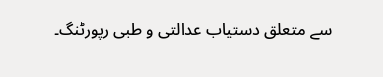سے متعلق دستیاب عدالتی و طبی رپورٹنگ۔